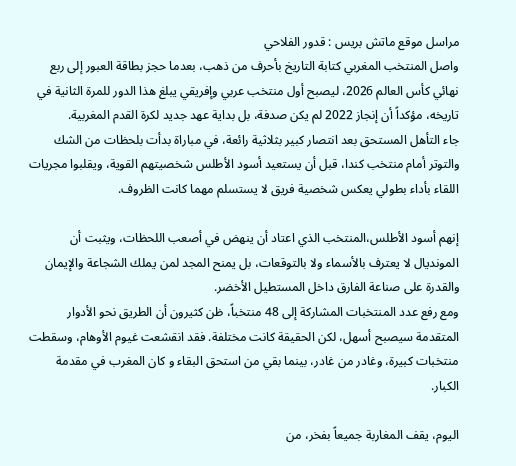مراسل موقع ماتش بريس : قدور الفلاحي
واصل المنتخب المغربي كتابة التاريخ بأحرف من ذهب، بعدما حجز بطاقة العبور إلى ربع نهائي كأس العالم 2026، ليصبح أول منتخب عربي وإفريقي يبلغ هذا الدور للمرة الثانية في تاريخه، مؤكداً أن إنجاز 2022 لم يكن صدفة، بل بداية عهد جديد لكرة القدم المغربية.
جاء التأهل المستحق بعد انتصار كبير بثلاثية رائعة، في مباراة بدأت بلحظات من الشك والتوتر أمام منتخب كندا، قبل أن يستعيد أسود الأطلس شخصيتهم القوية، ويقلبوا مجريات اللقاء بأداء بطولي يعكس شخصية فريق لا يستسلم مهما كانت الظروف.

إنهم أسود الأطلس،المنتخب الذي اعتاد أن ينهض في أصعب اللحظات، ويثبت أن المونديال لا يعترف بالأسماء ولا بالتوقعات، بل يمنح المجد لمن يملك الشجاعة والإيمان والقدرة على صناعة الفارق داخل المستطيل الأخضر.
ومع رفع عدد المنتخبات المشاركة إلى 48 منتخباً، ظن كثيرون أن الطريق نحو الأدوار المتقدمة سيصبح أسهل، لكن الحقيقة كانت مختلفة. فقد انقشعت غيوم الأوهام، وسقطت منتخبات كبيرة، وغادر من غادر، بينما بقي من استحق البقاء و كان المغرب في مقدمة الكبار.

اليوم، يقف المغاربة جميعاً بفخر، من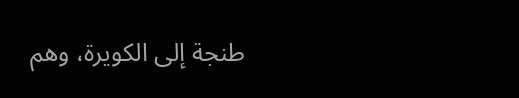طنجة إلى الكويرة، وهم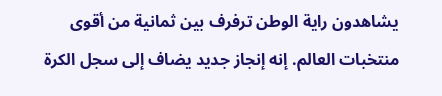يشاهدون راية الوطن ترفرف بين ثمانية من أقوى منتخبات العالم. إنه إنجاز جديد يضاف إلى سجل الكرة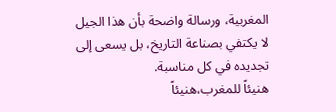المغربية، ورسالة واضحة بأن هذا الجيل لا يكتفي بصناعة التاريخ، بل يسعى إلى تجديده في كل مناسبة.
هنيئاً للمغرب،هنيئاً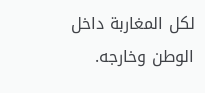لكل المغاربة داخل الوطن وخارجه.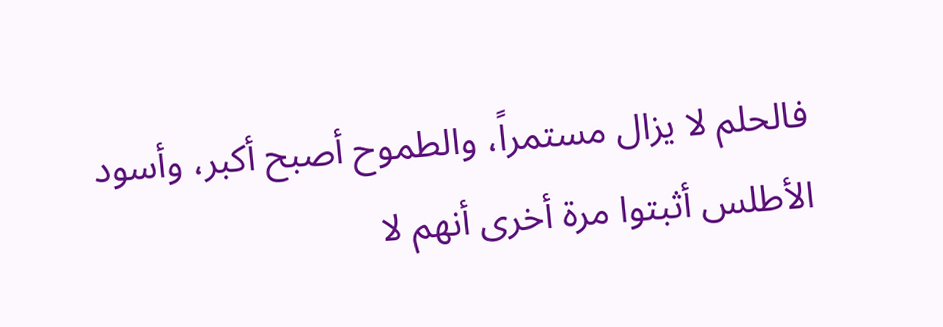فالحلم لا يزال مستمراً، والطموح أصبح أكبر، وأسود الأطلس أثبتوا مرة أخرى أنهم لا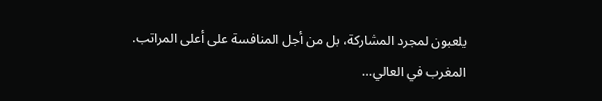يلعبون لمجرد المشاركة، بل من أجل المنافسة على أعلى المراتب.
المغرب في العالي…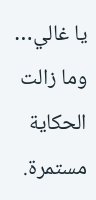يا غالي… وما زالت الحكاية مستمرة.